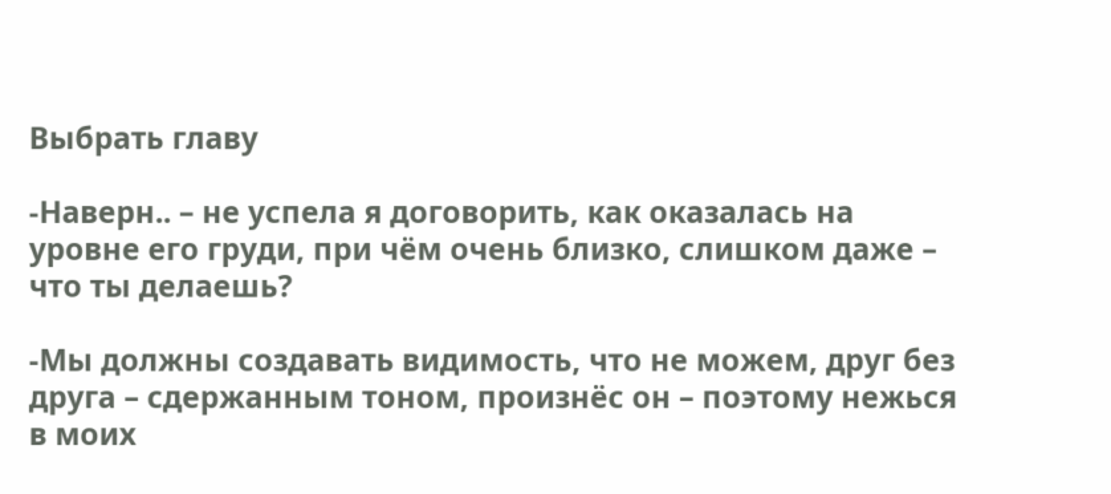Выбрать главу

-Наверн.. – не успела я договорить, как оказалась на уровне его груди, при чём очень близко, слишком даже – что ты делаешь?

-Мы должны создавать видимость, что не можем, друг без друга – сдержанным тоном, произнёс он – поэтому нежься в моих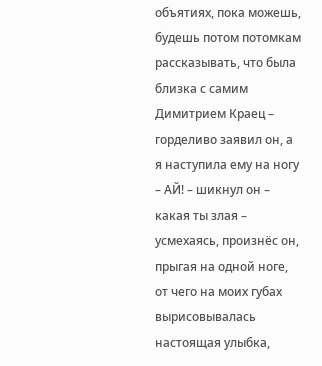объятиях, пока можешь, будешь потом потомкам рассказывать, что была близка с самим Димитрием Краец – горделиво заявил он, а я наступила ему на ногу – АЙ! – шикнул он – какая ты злая – усмехаясь, произнёс он, прыгая на одной ноге, от чего на моих губах вырисовывалась настоящая улыбка,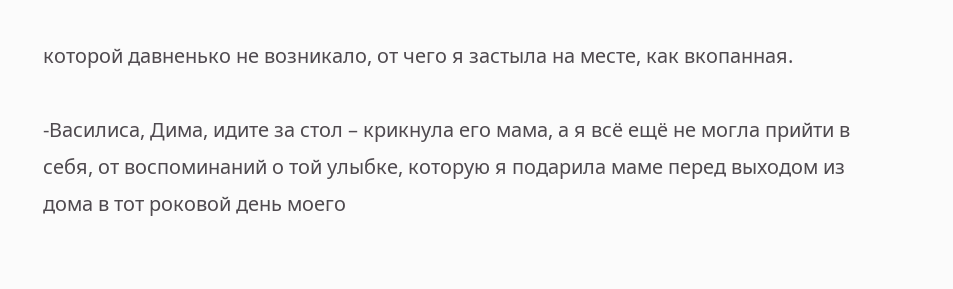которой давненько не возникало, от чего я застыла на месте, как вкопанная.

-Василиса, Дима, идите за стол – крикнула его мама, а я всё ещё не могла прийти в себя, от воспоминаний о той улыбке, которую я подарила маме перед выходом из дома в тот роковой день моего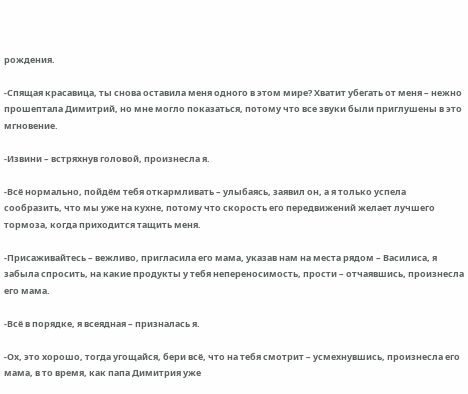рождения.

-Спящая красавица, ты снова оставила меня одного в этом мире? Хватит убегать от меня – нежно прошептала Димитрий, но мне могло показаться, потому что все звуки были приглушены в это мгновение.

-Извини – встряхнув головой, произнесла я.

-Всё нормально, пойдём тебя откармливать – улыбаясь, заявил он, а я только успела сообразить, что мы уже на кухне, потому что скорость его передвижений желает лучшего тормоза, когда приходится тащить меня.

-Присаживайтесь – вежливо, пригласила его мама, указав нам на места рядом – Василиса, я забыла спросить, на какие продукты у тебя непереносимость, прости – отчаявшись, произнесла его мама.

-Всё в порядке, я всеядная – призналась я.

-Ох, это хорошо, тогда угощайся, бери всё, что на тебя смотрит – усмехнувшись, произнесла его мама, в то время, как папа Димитрия уже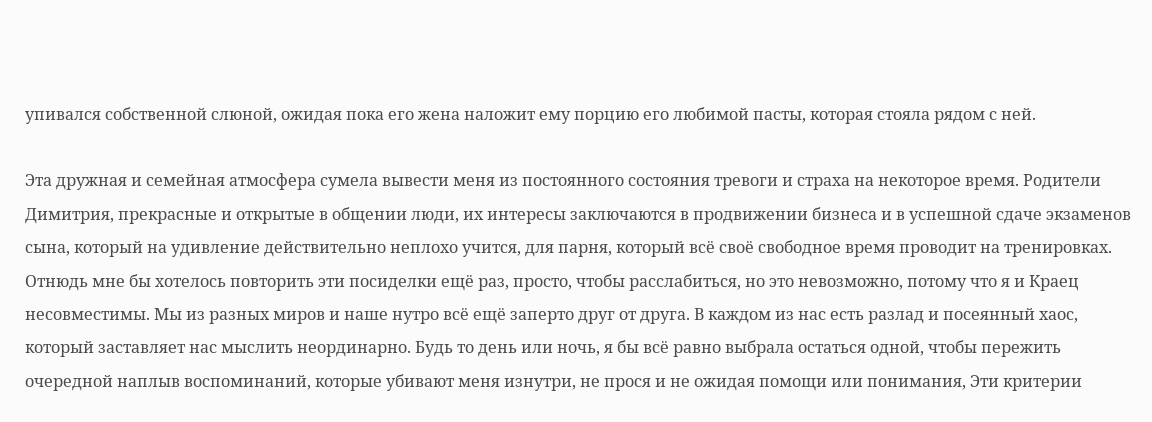упивался собственной слюной, ожидая пока его жена наложит ему порцию его любимой пасты, которая стояла рядом с ней.

Эта дружная и семейная атмосфера сумела вывести меня из постоянного состояния тревоги и страха на некоторое время. Родители Димитрия, прекрасные и открытые в общении люди, их интересы заключаются в продвижении бизнеса и в успешной сдаче экзаменов сына, который на удивление действительно неплохо учится, для парня, который всё своё свободное время проводит на тренировках. Отнюдь мне бы хотелось повторить эти посиделки ещё раз, просто, чтобы расслабиться, но это невозможно, потому что я и Краец несовместимы. Мы из разных миров и наше нутро всё ещё заперто друг от друга. В каждом из нас есть разлад и посеянный хаос, который заставляет нас мыслить неординарно. Будь то день или ночь, я бы всё равно выбрала остаться одной, чтобы пережить очередной наплыв воспоминаний, которые убивают меня изнутри, не прося и не ожидая помощи или понимания, Эти критерии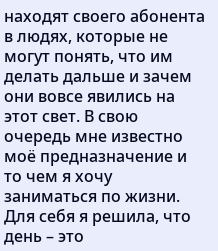находят своего абонента в людях, которые не могут понять, что им делать дальше и зачем они вовсе явились на этот свет. В свою очередь мне известно моё предназначение и то чем я хочу заниматься по жизни. Для себя я решила, что день – это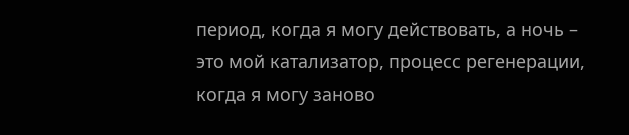период, когда я могу действовать, а ночь – это мой катализатор, процесс регенерации, когда я могу заново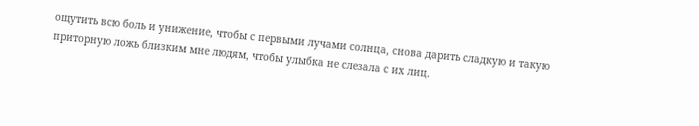ощутить всю боль и унижение, чтобы с первыми лучами солнца, снова дарить сладкую и такую приторную ложь близким мне людям, чтобы улыбка не слезала с их лиц.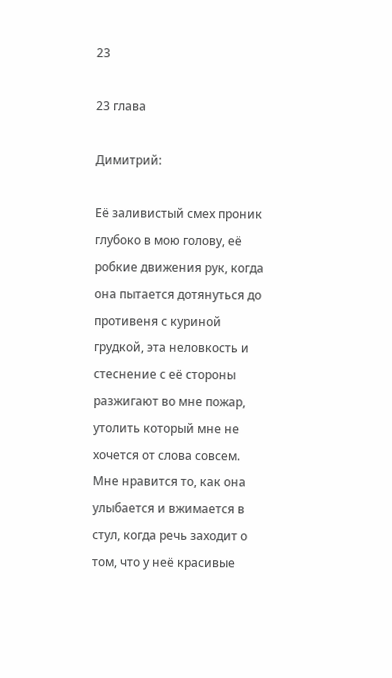23

23 глава

Димитрий:

Её заливистый смех проник глубоко в мою голову, её робкие движения рук, когда она пытается дотянуться до противеня с куриной грудкой, эта неловкость и стеснение с её стороны разжигают во мне пожар, утолить который мне не хочется от слова совсем. Мне нравится то, как она улыбается и вжимается в стул, когда речь заходит о том, что у неё красивые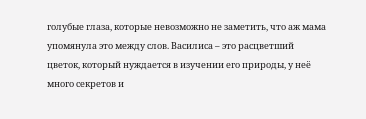голубые глаза, которые невозможно не заметить, что аж мама упомянула это между слов. Василиса – это расцветший цветок, который нуждается в изучении его природы, у неё много секретов и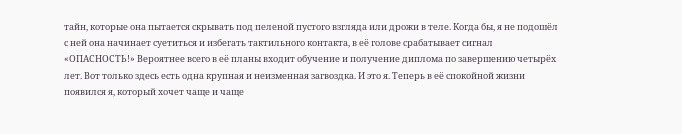тайн, которые она пытается скрывать под пеленой пустого взгляда или дрожи в теле. Когда бы, я не подошёл с ней она начинает суетиться и избегать тактильного контакта, в её голове срабатывает сигнал «ОПАСНОСТЬ!» Вероятнее всего в её планы входит обучение и получение диплома по завершению четырёх лет. Вот только здесь есть одна крупная и неизменная загвоздка. И это я. Теперь в её спокойной жизни появился я, который хочет чаще и чаще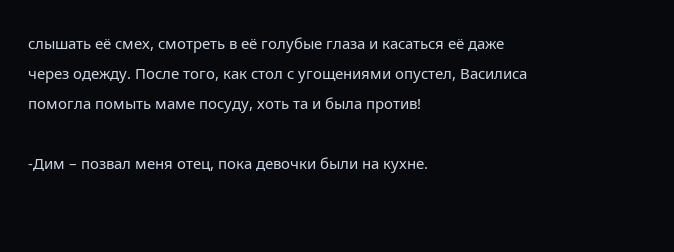слышать её смех, смотреть в её голубые глаза и касаться её даже через одежду. После того, как стол с угощениями опустел, Василиса помогла помыть маме посуду, хоть та и была против!

-Дим – позвал меня отец, пока девочки были на кухне.